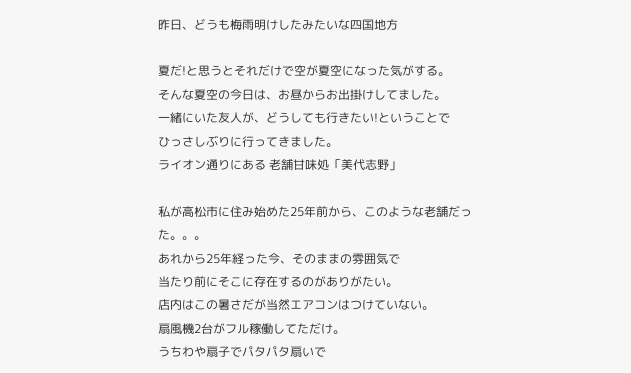昨日、どうも梅雨明けしたみたいな四国地方

夏だ!と思うとそれだけで空が夏空になった気がする。
そんな夏空の今日は、お昼からお出掛けしてました。
一緒にいた友人が、どうしても行きたい!ということで
ひっさしぶりに行ってきました。
ライオン通りにある 老舗甘味処「美代志野」

私が高松市に住み始めた25年前から、このような老舗だった。。。
あれから25年経った今、そのままの雰囲気で
当たり前にそこに存在するのがありがたい。
店内はこの暑さだが当然エアコンはつけていない。
扇風機2台がフル稼働してただけ。
うちわや扇子でパタパタ扇いで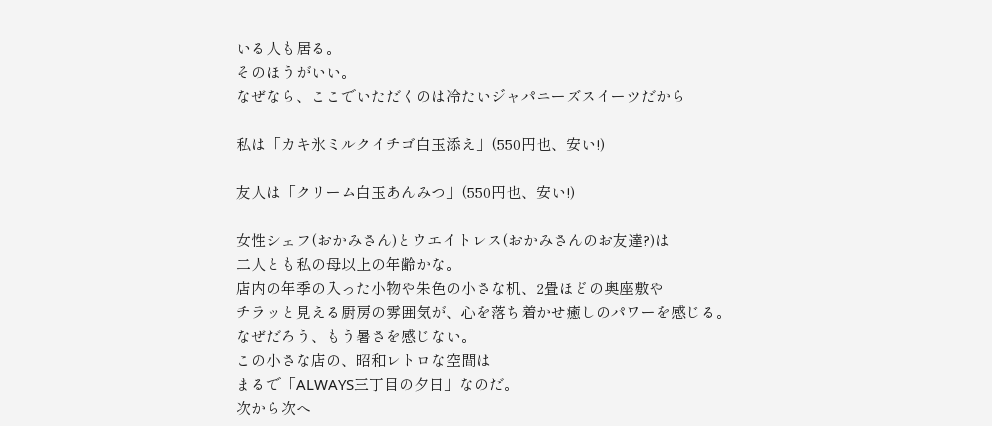いる人も居る。
そのほうがいい。
なぜなら、ここでいただくのは冷たいジャパニーズスイーツだから

私は「カキ氷ミルクイチゴ白玉添え」(550円也、安い!)

友人は「クリーム白玉あんみつ」(550円也、安い!)

女性シェフ(おかみさん)とウエイトレス(おかみさんのお友達?)は
二人とも私の母以上の年齢かな。
店内の年季の入った小物や朱色の小さな机、2畳ほどの奥座敷や
チラッと見える厨房の雰囲気が、心を落ち着かせ癒しのパワーを感じる。
なぜだろう、もう暑さを感じない。
この小さな店の、昭和レトロな空間は
まるで「ALWAYS三丁目の夕日」なのだ。
次から次へ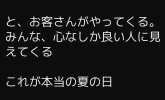と、お客さんがやってくる。
みんな、心なしか良い人に見えてくる

これが本当の夏の日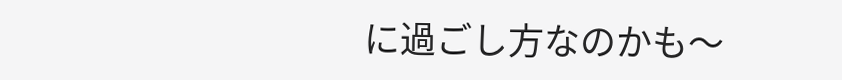に過ごし方なのかも〜